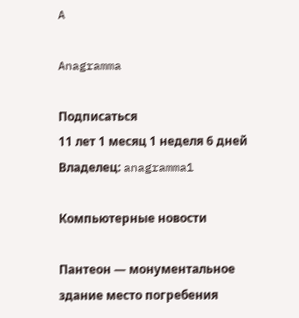A

Anagramma

Подписаться
11 лет 1 месяц 1 неделя 6 дней
Владелец: anagramma1

Компьютерные новости

Пантеон — монументальное здание место погребения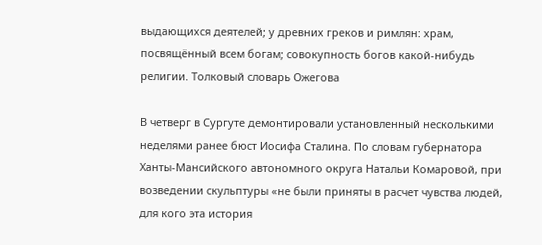выдающихся деятелей; у древних греков и римлян: храм, посвящённый всем богам; совокупность богов какой-нибудь религии. Толковый словарь Ожегова

В четверг в Сургуте демонтировали установленный несколькими неделями ранее бюст Иосифа Сталина. По словам губернатора Ханты-Мансийского автономного округа Натальи Комаровой, при возведении скульптуры «не были приняты в расчет чувства людей, для кого эта история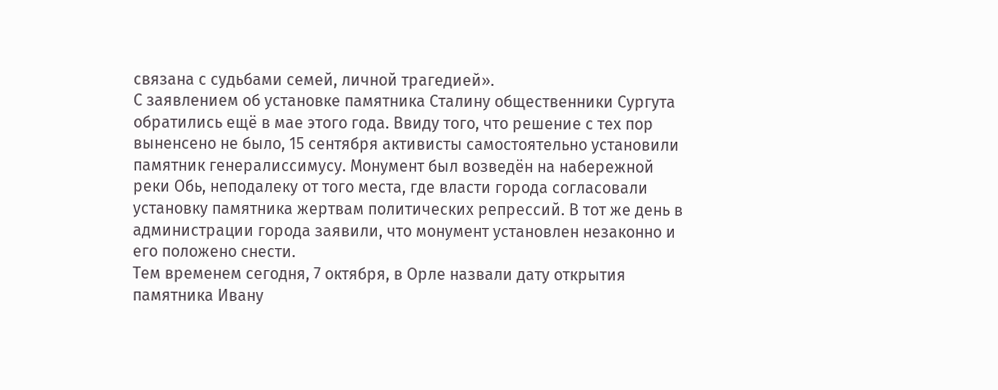связана с судьбами семей, личной трагедией».
С заявлением об установке памятника Сталину общественники Сургута обратились ещё в мае этого года. Ввиду того, что решение с тех пор выненсено не было, 15 сентября активисты самостоятельно установили памятник генералиссимусу. Монумент был возведён на набережной реки Обь, неподалеку от того места, где власти города согласовали установку памятника жертвам политических репрессий. В тот же день в администрации города заявили, что монумент установлен незаконно и его положено снести.
Тем временем сегодня, 7 октября, в Орле назвали дату открытия памятника Ивану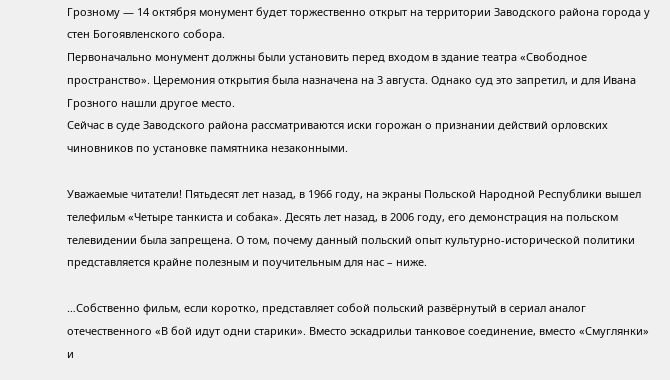Грозному — 14 октября монумент будет торжественно открыт на территории Заводского района города у стен Богоявленского собора.
Первоначально монумент должны были установить перед входом в здание театра «Свободное пространство». Церемония открытия была назначена на 3 августа. Однако суд это запретил, и для Ивана Грозного нашли другое место.
Сейчас в суде Заводского района рассматриваются иски горожан о признании действий орловских чиновников по установке памятника незаконными.

Уважаемые читатели! Пятьдесят лет назад, в 1966 году, на экраны Польской Народной Республики вышел телефильм «Четыре танкиста и собака». Десять лет назад, в 2006 году, его демонстрация на польском телевидении была запрещена. О том, почему данный польский опыт культурно-исторической политики представляется крайне полезным и поучительным для нас – ниже.

…Собственно фильм, если коротко, представляет собой польский развёрнутый в сериал аналог отечественного «В бой идут одни старики». Вместо эскадрильи танковое соединение, вместо «Смуглянки» и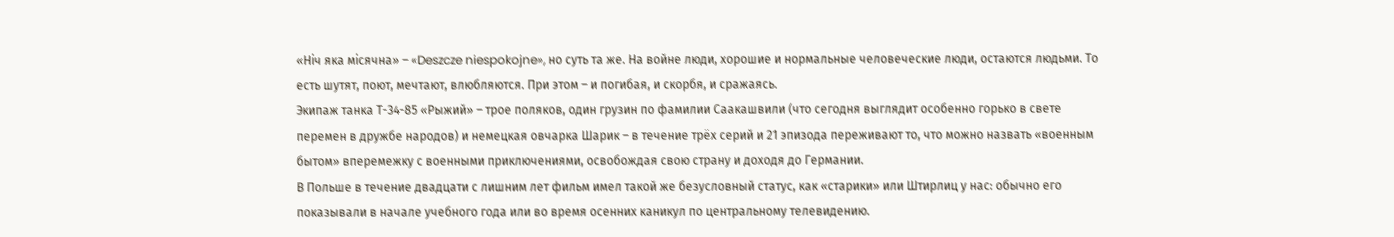«Нiч яка мiсячна» – «Deszcze niespokojne», но суть та же. На войне люди, хорошие и нормальные человеческие люди, остаются людьми. То есть шутят, поют, мечтают, влюбляются. При этом – и погибая, и скорбя, и сражаясь.
Экипаж танка Т-34-85 «Рыжий» – трое поляков, один грузин по фамилии Саакашвили (что сегодня выглядит особенно горько в свете перемен в дружбе народов) и немецкая овчарка Шарик – в течение трёх серий и 21 эпизода переживают то, что можно назвать «военным бытом» вперемежку с военными приключениями, освобождая свою страну и доходя до Германии.
В Польше в течение двадцати с лишним лет фильм имел такой же безусловный статус, как «старики» или Штирлиц у нас: обычно его показывали в начале учебного года или во время осенних каникул по центральному телевидению.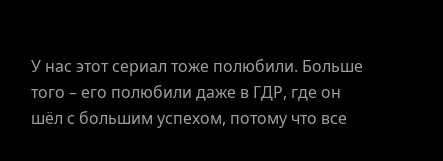У нас этот сериал тоже полюбили. Больше того – его полюбили даже в ГДР, где он шёл с большим успехом, потому что все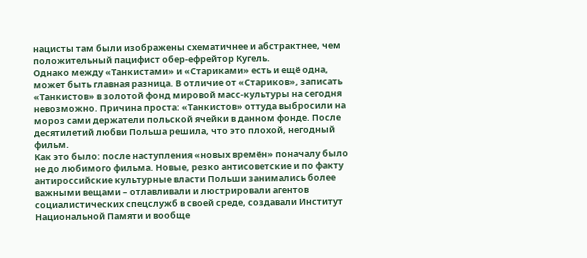нацисты там были изображены схематичнее и абстрактнее, чем положительный пацифист обер-ефрейтор Кугель.
Однако между «Танкистами» и «Стариками» есть и ещё одна, может быть главная разница. В отличие от «Стариков», записать «Танкистов» в золотой фонд мировой масс-культуры на сегодня невозможно. Причина проста: «Танкистов» оттуда выбросили на мороз сами держатели польской ячейки в данном фонде. После десятилетий любви Польша решила, что это плохой, негодный фильм.
Как это было: после наступления «новых времён» поначалу было не до любимого фильма. Новые, резко антисоветские и по факту антироссийские культурные власти Польши занимались более важными вещами – отлавливали и люстрировали агентов социалистических спецслужб в своей среде, создавали Институт Национальной Памяти и вообще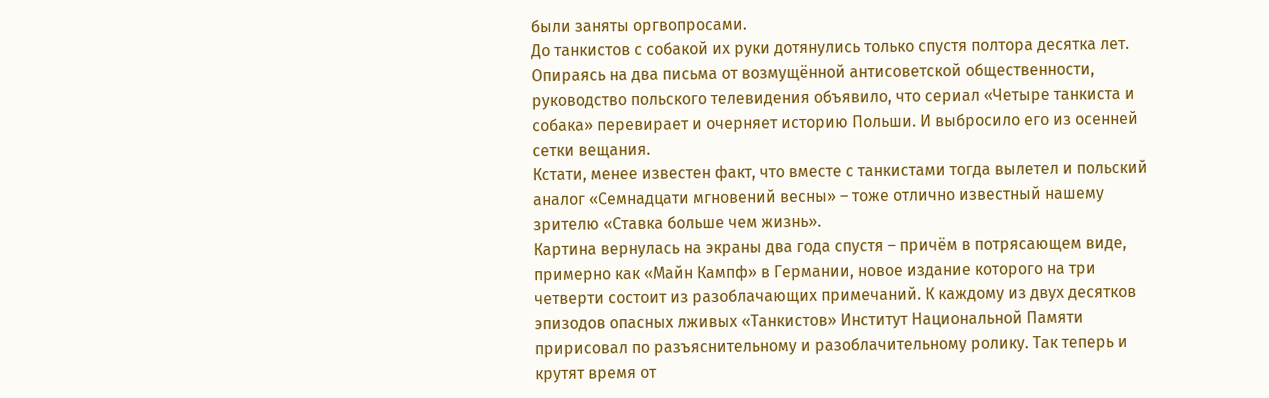были заняты оргвопросами.
До танкистов с собакой их руки дотянулись только спустя полтора десятка лет. Опираясь на два письма от возмущённой антисоветской общественности, руководство польского телевидения объявило, что сериал «Четыре танкиста и собака» перевирает и очерняет историю Польши. И выбросило его из осенней сетки вещания.
Кстати, менее известен факт, что вместе с танкистами тогда вылетел и польский аналог «Семнадцати мгновений весны» – тоже отлично известный нашему зрителю «Ставка больше чем жизнь».
Картина вернулась на экраны два года спустя – причём в потрясающем виде, примерно как «Майн Кампф» в Германии, новое издание которого на три четверти состоит из разоблачающих примечаний. К каждому из двух десятков эпизодов опасных лживых «Танкистов» Институт Национальной Памяти пририсовал по разъяснительному и разоблачительному ролику. Так теперь и крутят время от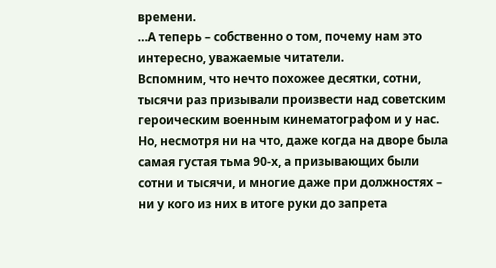времени.
…А теперь – собственно о том, почему нам это интересно, уважаемые читатели.
Вспомним, что нечто похожее десятки, сотни, тысячи раз призывали произвести над советским героическим военным кинематографом и у нас. Но, несмотря ни на что, даже когда на дворе была самая густая тьма 90-х, а призывающих были сотни и тысячи, и многие даже при должностях – ни у кого из них в итоге руки до запрета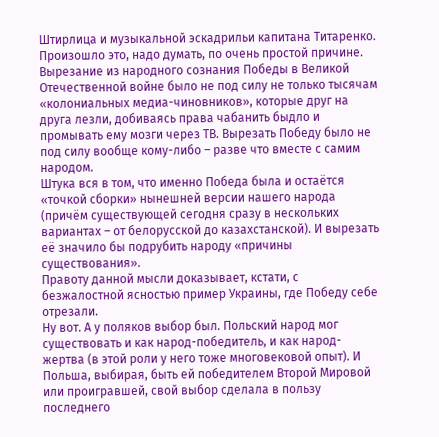Штирлица и музыкальной эскадрильи капитана Титаренко.
Произошло это, надо думать, по очень простой причине.
Вырезание из народного сознания Победы в Великой Отечественной войне было не под силу не только тысячам «колониальных медиа-чиновников», которые друг на друга лезли, добиваясь права чабанить быдло и промывать ему мозги через ТВ. Вырезать Победу было не под силу вообще кому-либо – разве что вместе с самим народом.
Штука вся в том, что именно Победа была и остаётся «точкой сборки» нынешней версии нашего народа (причём существующей сегодня сразу в нескольких вариантах – от белорусской до казахстанской). И вырезать её значило бы подрубить народу «причины существования».
Правоту данной мысли доказывает, кстати, с безжалостной ясностью пример Украины, где Победу себе отрезали.
Ну вот. А у поляков выбор был. Польский народ мог существовать и как народ-победитель, и как народ-жертва (в этой роли у него тоже многовековой опыт). И Польша, выбирая, быть ей победителем Второй Мировой или проигравшей, свой выбор сделала в пользу последнего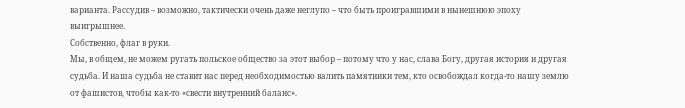варианта. Рассудив – возможно, тактически очень даже неглупо – что быть проигравшими в нынешнюю эпоху выигрышнее.
Собственно, флаг в руки.
Мы, в общем, не можем ругать польское общество за этот выбор – потому что у нас, слава Богу, другая история и другая судьба. И наша судьба не ставит нас перед необходимостью валить памятники тем, кто освобождал когда-то нашу землю от фашистов, чтобы как-то «свести внутренний баланс».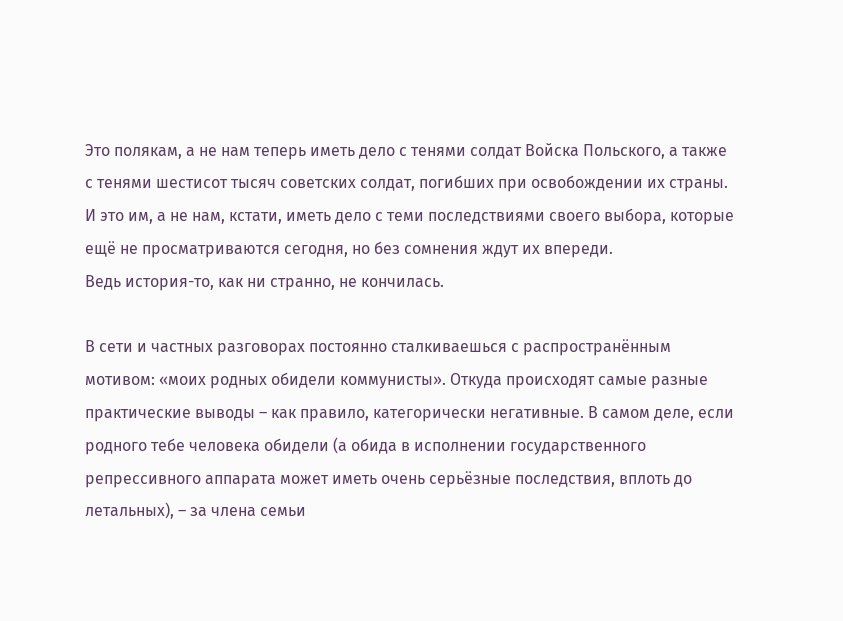Это полякам, а не нам теперь иметь дело с тенями солдат Войска Польского, а также с тенями шестисот тысяч советских солдат, погибших при освобождении их страны.
И это им, а не нам, кстати, иметь дело с теми последствиями своего выбора, которые ещё не просматриваются сегодня, но без сомнения ждут их впереди.
Ведь история-то, как ни странно, не кончилась.

В сети и частных разговорах постоянно сталкиваешься с распространённым мотивом: «моих родных обидели коммунисты». Откуда происходят самые разные практические выводы – как правило, категорически негативные. В самом деле, если родного тебе человека обидели (а обида в исполнении государственного репрессивного аппарата может иметь очень серьёзные последствия, вплоть до летальных), – за члена семьи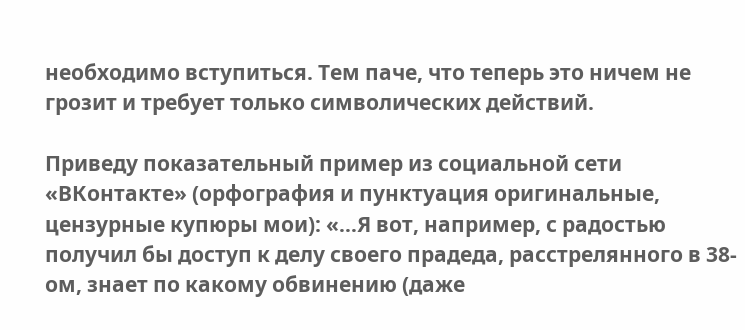необходимо вступиться. Тем паче, что теперь это ничем не грозит и требует только символических действий.

Приведу показательный пример из социальной сети «ВКонтакте» (орфография и пунктуация оригинальные, цензурные купюры мои): «…Я вот, например, с радостью получил бы доступ к делу своего прадеда, расстрелянного в 38-ом, знает по какому обвинению (даже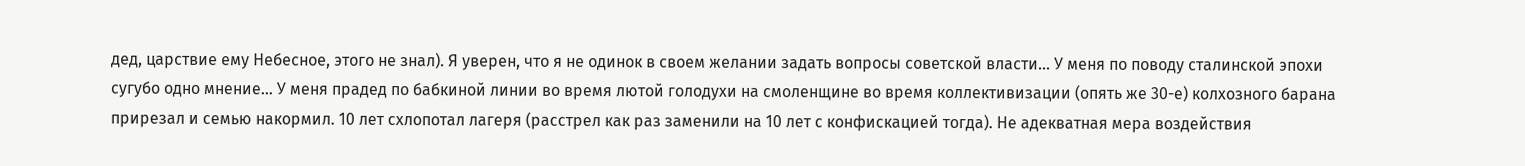дед, царствие ему Небесное, этого не знал). Я уверен, что я не одинок в своем желании задать вопросы советской власти… У меня по поводу сталинской эпохи сугубо одно мнение… У меня прадед по бабкиной линии во время лютой голодухи на смоленщине во время коллективизации (опять же 30-е) колхозного барана прирезал и семью накормил. 10 лет схлопотал лагеря (расстрел как раз заменили на 10 лет с конфискацией тогда). Не адекватная мера воздействия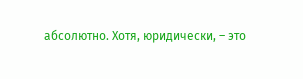абсолютно. Хотя, юридически, – это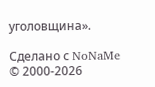уголовщина».

Сделано с NoNaMe
© 2000-2026